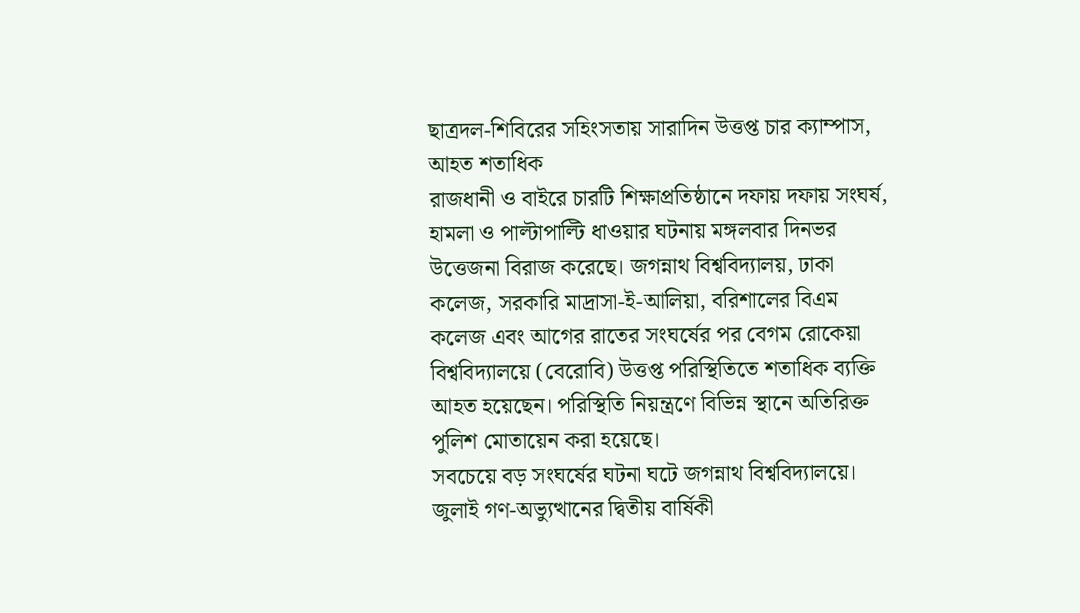ছাত্রদল-শিবিরের সহিংসতায় সারাদিন উত্তপ্ত চার ক্যাম্পাস, আহত শতাধিক
রাজধানী ও বাইরে চারটি শিক্ষাপ্রতিষ্ঠানে দফায় দফায় সংঘর্ষ, হামলা ও পাল্টাপাল্টি ধাওয়ার ঘটনায় মঙ্গলবার দিনভর উত্তেজনা বিরাজ করেছে। জগন্নাথ বিশ্ববিদ্যালয়, ঢাকা কলেজ, সরকারি মাদ্রাসা-ই-আলিয়া, বরিশালের বিএম কলেজ এবং আগের রাতের সংঘর্ষের পর বেগম রোকেয়া বিশ্ববিদ্যালয়ে (বেরোবি) উত্তপ্ত পরিস্থিতিতে শতাধিক ব্যক্তি আহত হয়েছেন। পরিস্থিতি নিয়ন্ত্রণে বিভিন্ন স্থানে অতিরিক্ত পুলিশ মোতায়েন করা হয়েছে।
সবচেয়ে বড় সংঘর্ষের ঘটনা ঘটে জগন্নাথ বিশ্ববিদ্যালয়ে। জুলাই গণ-অভ্যুত্থানের দ্বিতীয় বার্ষিকী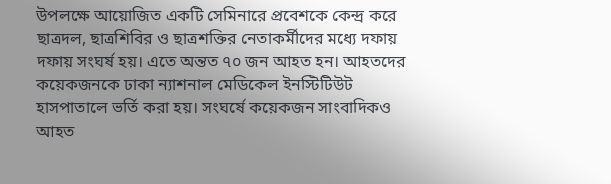উপলক্ষে আয়োজিত একটি সেমিনারে প্রবেশকে কেন্দ্র করে ছাত্রদল, ছাত্রশিবির ও ছাত্রশক্তির নেতাকর্মীদের মধ্যে দফায় দফায় সংঘর্ষ হয়। এতে অন্তত ৭০ জন আহত হন। আহতদের কয়েকজনকে ঢাকা ন্যাশনাল মেডিকেল ইনস্টিটিউট হাসপাতালে ভর্তি করা হয়। সংঘর্ষে কয়েকজন সাংবাদিকও আহত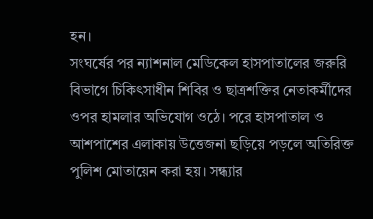হন।
সংঘর্ষের পর ন্যাশনাল মেডিকেল হাসপাতালের জরুরি বিভাগে চিকিৎসাধীন শিবির ও ছাত্রশক্তির নেতাকর্মীদের ওপর হামলার অভিযোগ ওঠে। পরে হাসপাতাল ও আশপাশের এলাকায় উত্তেজনা ছড়িয়ে পড়লে অতিরিক্ত পুলিশ মোতায়েন করা হয়। সন্ধ্যার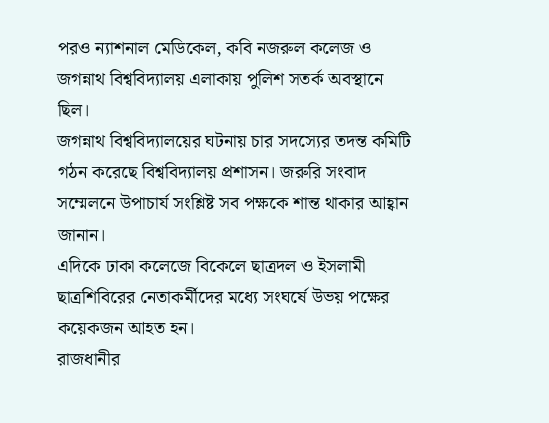পরও ন্যাশনাল মেডিকেল, কবি নজরুল কলেজ ও জগন্নাথ বিশ্ববিদ্যালয় এলাকায় পুলিশ সতর্ক অবস্থানে ছিল।
জগন্নাথ বিশ্ববিদ্যালয়ের ঘটনায় চার সদস্যের তদন্ত কমিটি গঠন করেছে বিশ্ববিদ্যালয় প্রশাসন। জরুরি সংবাদ সম্মেলনে উপাচার্য সংশ্লিষ্ট সব পক্ষকে শান্ত থাকার আহ্বান জানান।
এদিকে ঢাকা কলেজে বিকেলে ছাত্রদল ও ইসলামী ছাত্রশিবিরের নেতাকর্মীদের মধ্যে সংঘর্ষে উভয় পক্ষের কয়েকজন আহত হন।
রাজধানীর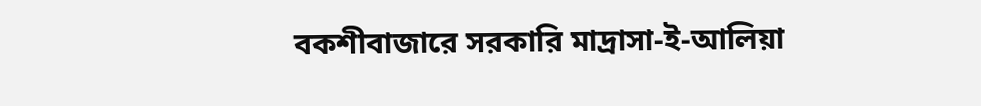বকশীবাজারে সরকারি মাদ্রাসা-ই-আলিয়া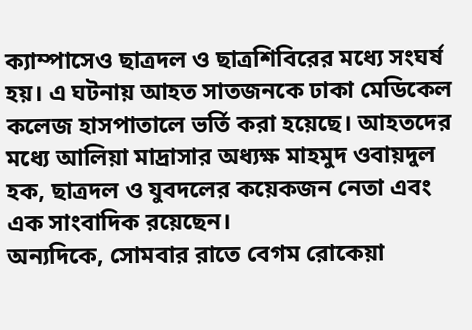ক্যাম্পাসেও ছাত্রদল ও ছাত্রশিবিরের মধ্যে সংঘর্ষ হয়। এ ঘটনায় আহত সাতজনকে ঢাকা মেডিকেল কলেজ হাসপাতালে ভর্তি করা হয়েছে। আহতদের মধ্যে আলিয়া মাদ্রাসার অধ্যক্ষ মাহমুদ ওবায়দুল হক, ছাত্রদল ও যুবদলের কয়েকজন নেতা এবং এক সাংবাদিক রয়েছেন।
অন্যদিকে, সোমবার রাতে বেগম রোকেয়া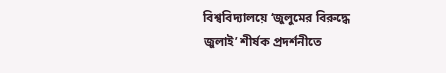বিশ্ববিদ্যালয়ে ‘জুলুমের বিরুদ্ধে জুলাই’ শীর্ষক প্রদর্শনীতে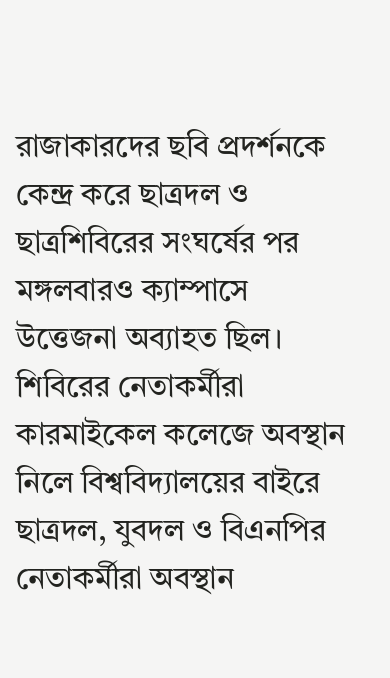রাজাকারদের ছবি প্রদর্শনকে কেন্দ্র করে ছাত্রদল ও ছাত্রশিবিরের সংঘর্ষের পর মঙ্গলবারও ক্যাম্পাসে উত্তেজনা অব্যাহত ছিল। শিবিরের নেতাকর্মীরা কারমাইকেল কলেজে অবস্থান নিলে বিশ্ববিদ্যালয়ের বাইরে ছাত্রদল, যুবদল ও বিএনপির নেতাকর্মীরা অবস্থান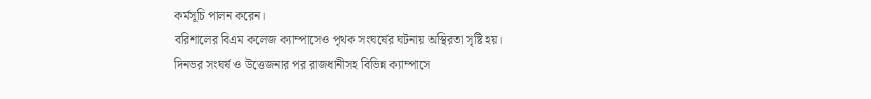কর্মসূচি পালন করেন।
বরিশালের বিএম কলেজ ক্যাম্পাসেও পৃথক সংঘর্ষের ঘটনায় অস্থিরতা সৃষ্টি হয়।
দিনভর সংঘর্ষ ও উত্তেজনার পর রাজধানীসহ বিভিন্ন ক্যাম্পাসে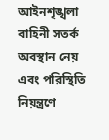আইনশৃঙ্খলা বাহিনী সতর্ক অবস্থান নেয় এবং পরিস্থিতি নিয়ন্ত্রণে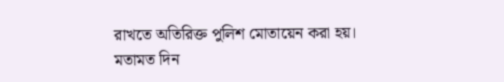রাখতে অতিরিক্ত পুলিশ মোতায়েন করা হয়।
মতামত দিন